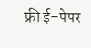फ्री ई-पेपर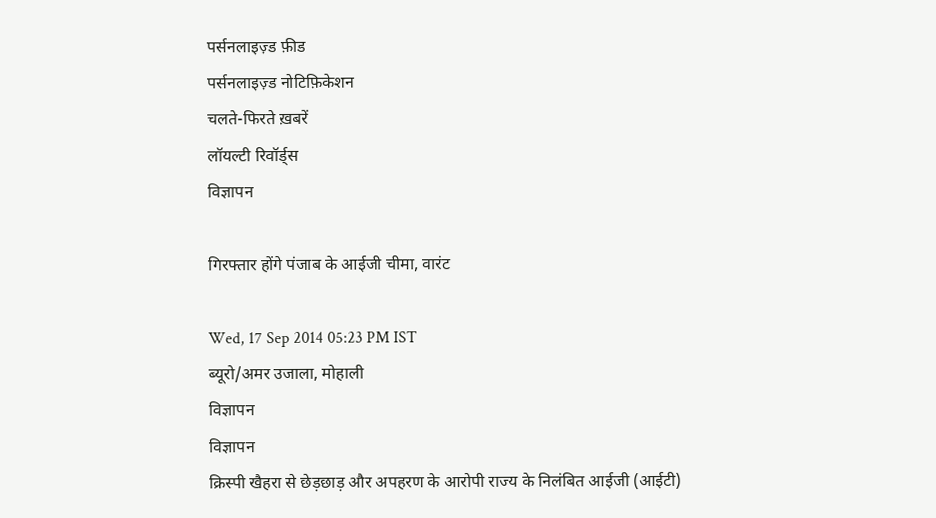पर्सनलाइज़्ड फ़ीड
पर्सनलाइज़्ड नोटिफ़िकेशन
चलते-फिरते ख़बरें
लॉयल्टी रिवॉर्ड्स
विज्ञापन

गिरफ्तार होंगे पंजाब के आईजी चीमा, वारंट

Wed, 17 Sep 2014 05:23 PM IST
ब्यूरो/अमर उजाला, मोहाली
विज्ञापन
विज्ञापन
क्रिस्पी खैहरा से छेड़छाड़ और अपहरण के आरोपी राज्य के निलंबित आईजी (आईटी)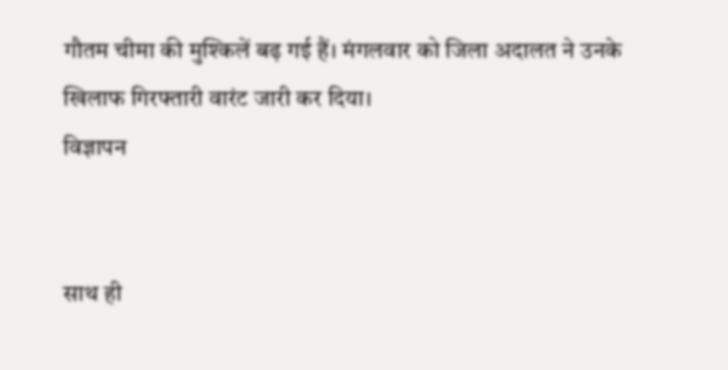गौतम चीमा की मुश्किलें बढ़ गई हैं। मंगलवार को जिला अदालत ने उनके खिलाफ गिरफ्तारी वारंट जारी कर दिया।
विज्ञापन


साथ ही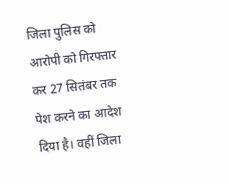जिला पुलिस को आरोपी को गिरफ्तार कर 27 सितंबर तक पेश करने का आदेश दिया है। वहीं जिला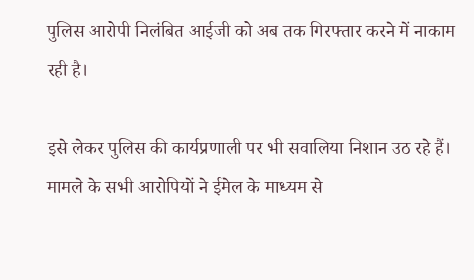पुलिस आरोपी निलंबित आईजी को अब तक गिरफ्तार करने में नाकाम रही है।

इसे लेकर पुलिस की कार्यप्रणाली पर भी सवालिया निशान उठ रहे हैं। मामले के सभी आरोपियों ने ईमेल के माध्यम से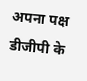अपना पक्ष डीजीपी के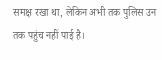समक्ष रखा था, लेकिन अभी तक पुलिस उन तक पहुंच नहीं पाई है।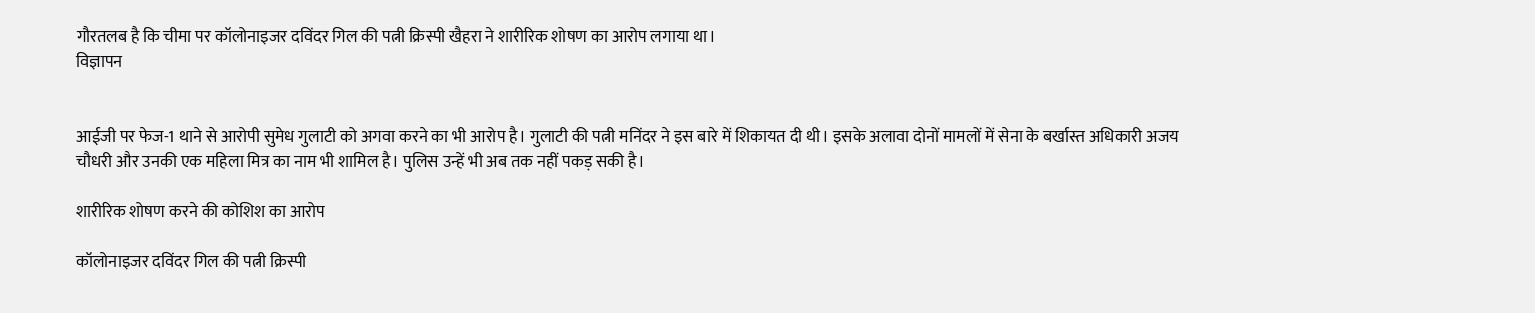गौरतलब है कि चीमा पर कॉलोनाइजर दविंदर गिल की पत्नी क्रिस्पी खैहरा ने शारीरिक शोषण का आरोप लगाया था।
विज्ञापन


आईजी पर फेज-1 थाने से आरोपी सुमेध गुलाटी को अगवा करने का भी आरोप है। गुलाटी की पत्नी मनिंदर ने इस बारे में शिकायत दी थी। इसके अलावा दोनों मामलों में सेना के बर्खास्त अधिकारी अजय चौधरी और उनकी एक महिला मित्र का नाम भी शामिल है। पुलिस उन्हें भी अब तक नहीं पकड़ सकी है।

शारीरिक शोषण करने की कोशिश का आरोप

कॉलोनाइजर दविंदर गिल की पत्नी क्रिस्पी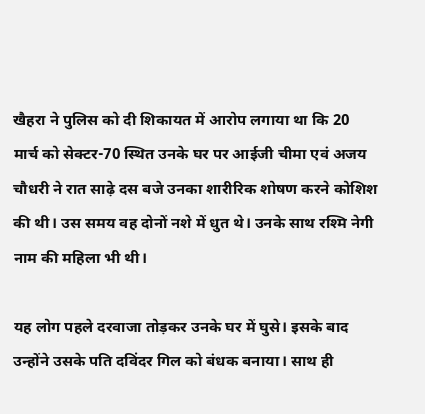खैहरा ने पुलिस को दी शिकायत में आरोप लगाया था कि 20 मार्च को सेक्टर-70 स्थित उनके घर पर आईजी चीमा एवं अजय चौधरी ने रात साढ़े दस बजे उनका शारीरिक शोषण करने कोशिश की थी। उस समय वह दोनों नशे में धुत थे। उनके साथ रश्मि नेगी नाम की महिला भी थी।

यह लोग पहले दरवाजा तोड़कर उनके घर में घुसे। इसके बाद उन्होंने उसके पति दविंदर गिल को बंधक बनाया। साथ ही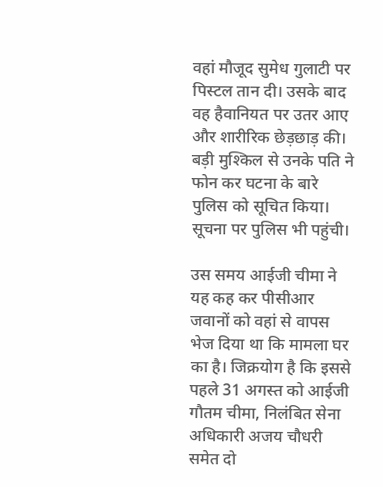वहां मौजूद सुमेध गुलाटी पर पिस्टल तान दी। उसके बाद वह हैवानियत पर उतर आए और शारीरिक छेड़छाड़ की। बड़ी मुश्किल से उनके पति ने फोन कर घटना के बारे पुलिस को सूचित किया। सूचना पर पुलिस भी पहुंची।

उस समय आईजी चीमा ने यह कह कर पीसीआर जवानों को वहां से वापस भेज दिया था कि मामला घर का है। जिक्रयोग है कि इससे पहले 31 अगस्त को आईजी गौतम चीमा, निलंबित सेना अधिकारी अजय चौधरी समेत दो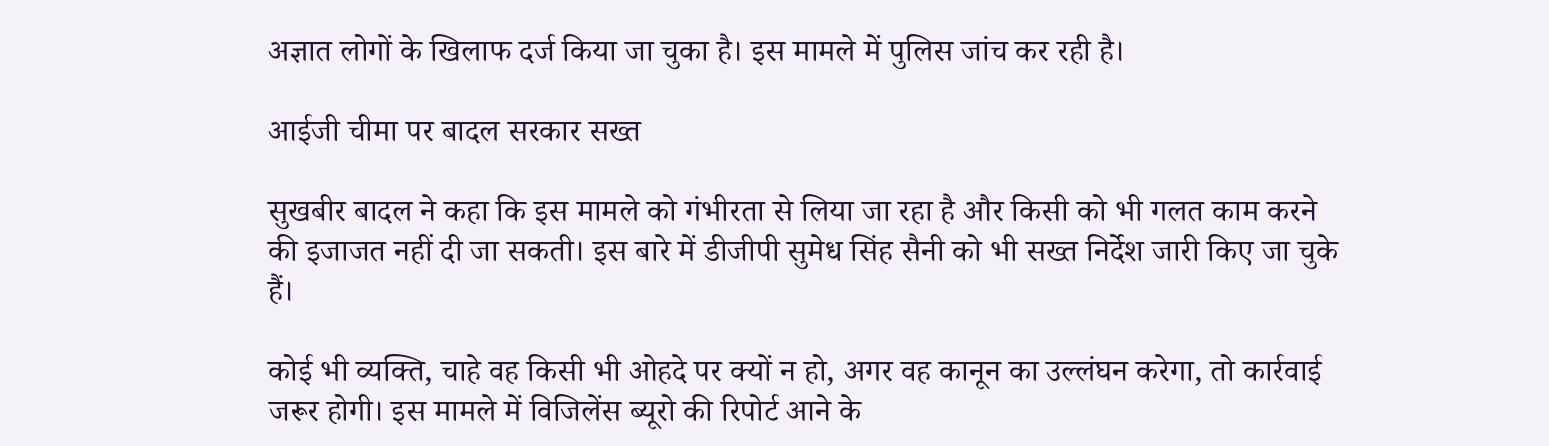अज्ञात लोगों के खिलाफ दर्ज किया जा चुका है। इस मामले में पुलिस जांच कर रही है।

आईजी चीमा पर बादल सरकार सख्त

सुखबीर बादल ने कहा कि इस मामले को गंभीरता से लिया जा रहा है और किसी को भी गलत काम करने की इजाजत नहीं दी जा सकती। इस बारे में डीजीपी सुमेध सिंह सैनी को भी सख्त निर्देश जारी किए जा चुके हैं।

कोई भी व्यक्ति, चाहे वह किसी भी ओहदे पर क्यों न हो, अगर वह कानून का उल्लंघन करेगा, तो कार्रवाई जरूर होगी। इस मामले में विजिलेंस ब्यूरो की रिपोर्ट आने के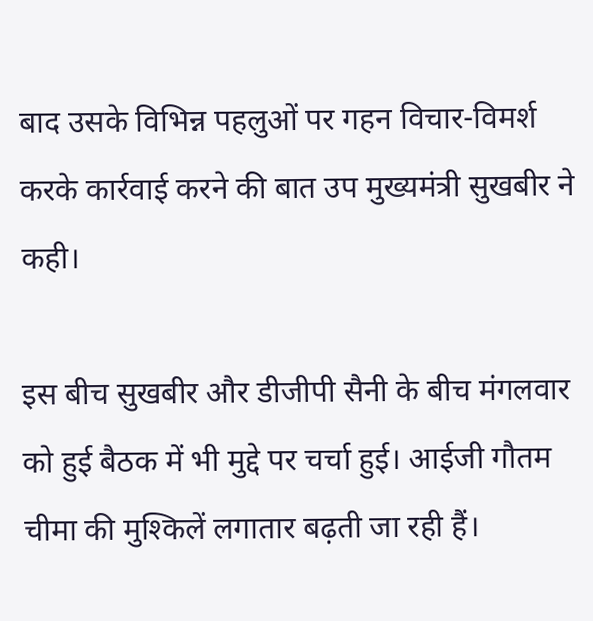बाद उसके विभिन्न पहलुओं पर गहन विचार-विमर्श करके कार्रवाई करने की बात उप मुख्यमंत्री सुखबीर ने कही।

इस बीच सुखबीर और डीजीपी सैनी के बीच मंगलवार को हुई बैठक में भी मुद्दे पर चर्चा हुई। आईजी गौतम चीमा की मुश्किलें लगातार बढ़ती जा रही हैं।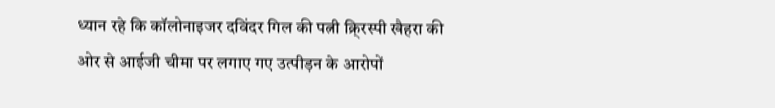ध्यान रहे कि कॉलोनाइजर दविंदर गिल की पत्नी क्र्रिस्पी खैहरा की ओर से आईजी चीमा पर लगाए गए उत्पीड़न के आरोपों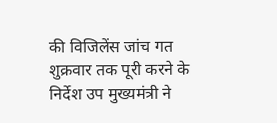की विजिलेंस जांच गत शुक्रवार तक पूरी करने के निर्देश उप मुख्यमंत्री ने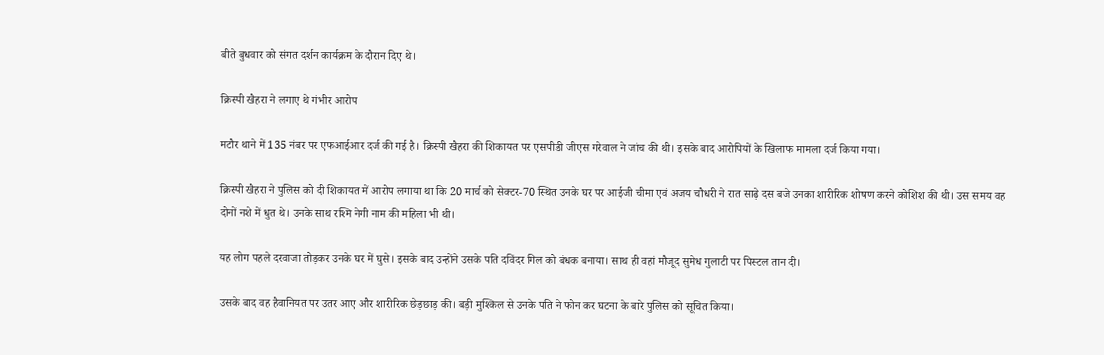बीते बुधवार को संगत दर्शन कार्यक्रम के दौरान दिए थे।

क्रिस्पी खैहरा ने लगाए थे गंभीर आरोप

मटौर थाने में 135 नंबर पर एफआईआर दर्ज की गई है। क्रिस्पी खैहरा की शिकायत पर एसपीडी जीएस गरेवाल ने जांच की थी। इसके बाद आरोपियों के खिलाफ मामला दर्ज किया गया।

क्रिस्पी खैहरा ने पुलिस को दी शिकायत में आरोप लगाया था कि 20 मार्च को सेक्टर-70 स्थित उनके घर पर आईजी चीमा एवं अजय चौधरी ने रात साढ़े दस बजे उनका शारीरिक शोषण करने कोशिश की थी। उस समय वह दोनों नशे में धुत थे। उनके साथ रश्मि नेगी नाम की महिला भी थी।

यह लोग पहले दरवाजा तोड़कर उनके घर में घुसे। इसके बाद उन्होंने उसके पति दविंदर गिल को बंधक बनाया। साथ ही वहां मौजूद सुमेध गुलाटी पर पिस्टल तान दी।

उसके बाद वह हैवानियत पर उतर आए और शारीरिक छेड़छाड़ की। बड़ी मुश्किल से उनके पति ने फोन कर घटना के बारे पुलिस को सूचित किया।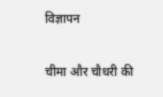विज्ञापन

चीमा और चौधरी की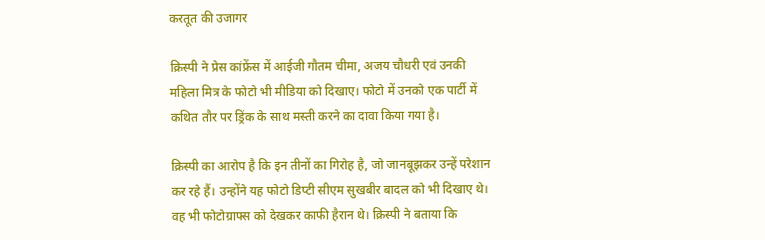करतूत की उजागर

क्रिस्पी ने प्रेस कांफ्रेंस में आईजी गौतम चीमा, अजय चौधरी एवं उनकी महिला मित्र के फोटो भी मीडिया को दिखाए। फोटो में उनको एक पार्टी में कथित तौर पर ड्रिंक के साथ मस्ती करने का दावा किया गया है।

क्रिस्पी का आरोप है कि इन तीनों का गिरोह है, जो जानबूझकर उन्हें परेशान कर रहे हैं। उन्होंने यह फोटो डिप्टी सीएम सुखबीर बादल को भी दिखाए थे। वह भी फोटोग्राफ्स को देखकर काफी हैरान थे। क्रिस्पी ने बताया कि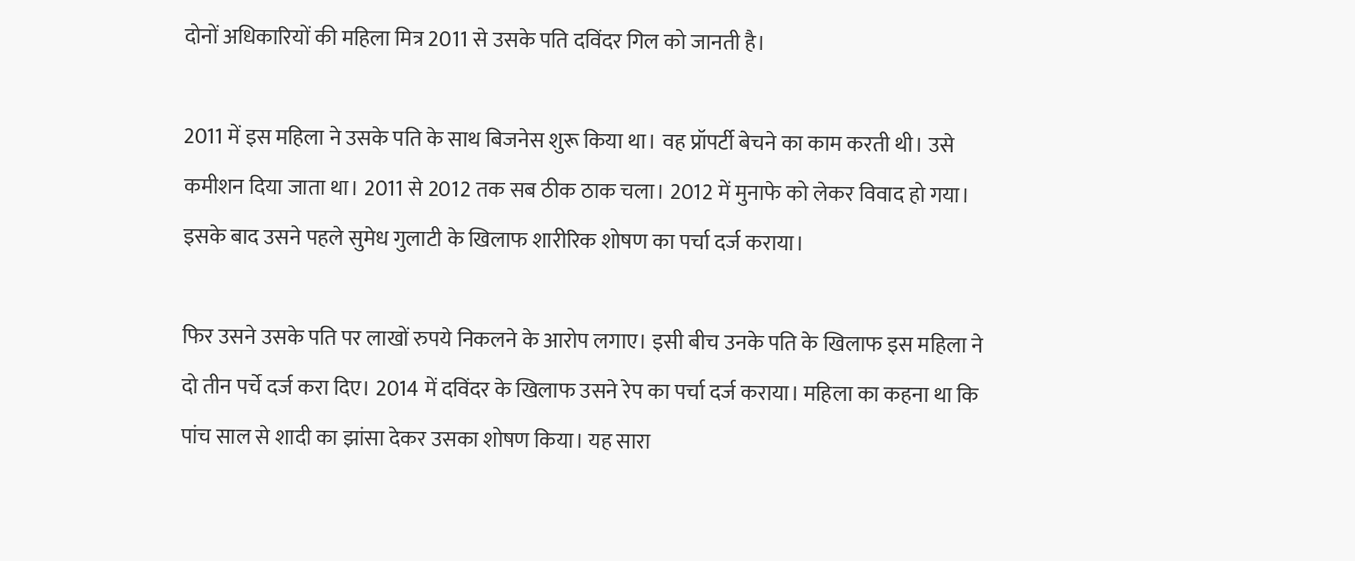दोनों अधिकारियों की महिला मित्र 2011 से उसके पति दविंदर गिल को जानती है।

2011 में इस महिला ने उसके पति के साथ बिजनेस शुरू किया था। वह प्रॉपर्टी बेचने का काम करती थी। उसे कमीशन दिया जाता था। 2011 से 2012 तक सब ठीक ठाक चला। 2012 में मुनाफे को लेकर विवाद हो गया। इसके बाद उसने पहले सुमेध गुलाटी के खिलाफ शारीरिक शोषण का पर्चा दर्ज कराया।

फिर उसने उसके पति पर लाखों रुपये निकलने के आरोप लगाए। इसी बीच उनके पति के खिलाफ इस महिला ने दो तीन पर्चे दर्ज करा दिए। 2014 में दविंदर के खिलाफ उसने रेप का पर्चा दर्ज कराया। महिला का कहना था कि पांच साल से शादी का झांसा देकर उसका शोषण किया। यह सारा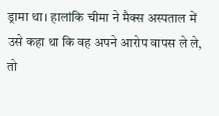ड्रामा था। हालांकि चीमा ने मैक्स अस्पताल में उसे कहा था कि वह अपने आरोप वापस ले ले, तो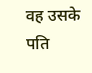वह उसके पति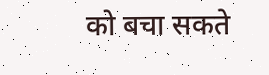को बचा सकते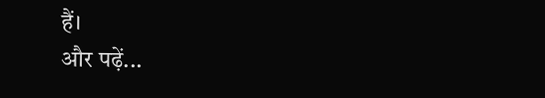हैं।
और पढ़ें...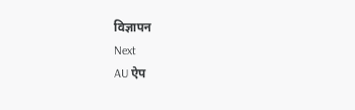विज्ञापन
Next
AU ऐप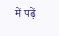में पढ़ें